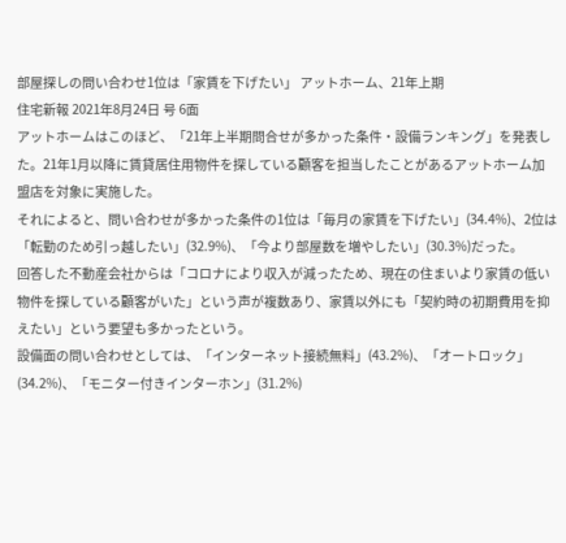部屋探しの問い合わせ1位は「家賃を下げたい」 アットホーム、21年上期
住宅新報 2021年8月24日 号 6面
アットホームはこのほど、「21年上半期問合せが多かった条件・設備ランキング」を発表した。21年1月以降に賃貸居住用物件を探している顧客を担当したことがあるアットホーム加盟店を対象に実施した。
それによると、問い合わせが多かった条件の1位は「毎月の家賃を下げたい」(34.4%)、2位は「転勤のため引っ越したい」(32.9%)、「今より部屋数を増やしたい」(30.3%)だった。
回答した不動産会社からは「コロナにより収入が減ったため、現在の住まいより家賃の低い物件を探している顧客がいた」という声が複数あり、家賃以外にも「契約時の初期費用を抑えたい」という要望も多かったという。
設備面の問い合わせとしては、「インターネット接続無料」(43.2%)、「オートロック」(34.2%)、「モニター付きインターホン」(31.2%)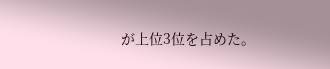が上位3位を占めた。